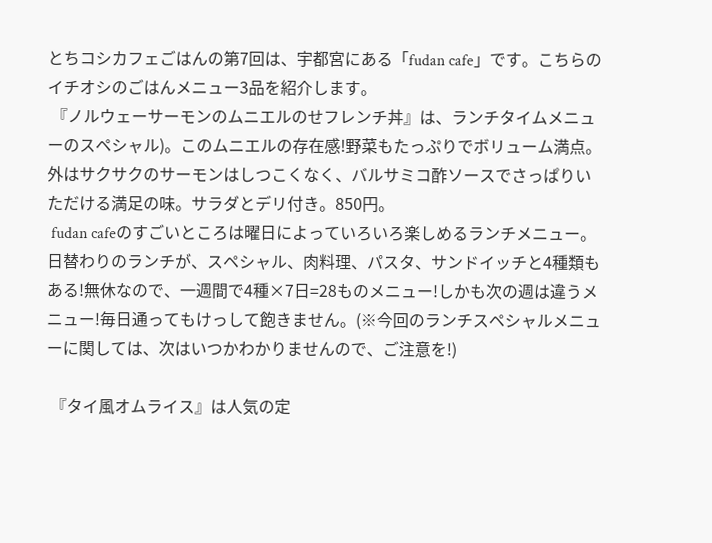とちコシカフェごはんの第7回は、宇都宮にある「fudan cafe」です。こちらのイチオシのごはんメニュー3品を紹介します。
 『ノルウェーサーモンのムニエルのせフレンチ丼』は、ランチタイムメニューのスペシャル)。このムニエルの存在感!野菜もたっぷりでボリューム満点。外はサクサクのサーモンはしつこくなく、バルサミコ酢ソースでさっぱりいただける満足の味。サラダとデリ付き。850円。
 fudan cafeのすごいところは曜日によっていろいろ楽しめるランチメニュー。日替わりのランチが、スペシャル、肉料理、パスタ、サンドイッチと4種類もある!無休なので、一週間で4種×7日=28ものメニュー!しかも次の週は違うメニュー!毎日通ってもけっして飽きません。(※今回のランチスペシャルメニューに関しては、次はいつかわかりませんので、ご注意を!)

 『タイ風オムライス』は人気の定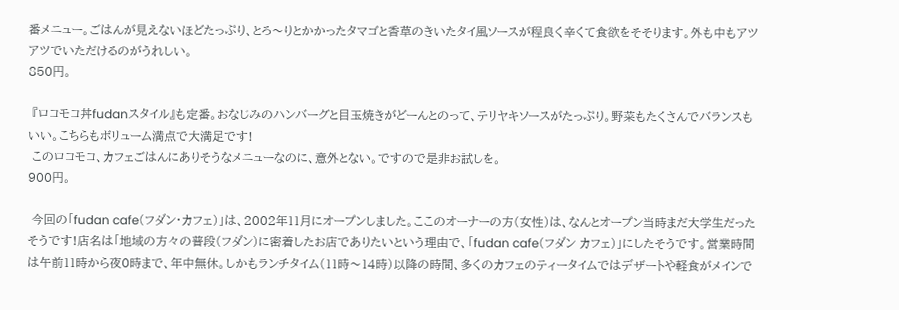番メニュー。ごはんが見えないほどたっぷり、とろ〜りとかかったタマゴと香草のきいたタイ風ソースが程良く辛くて食欲をそそります。外も中もアツアツでいただけるのがうれしい。
850円。

 『ロコモコ丼fudanスタイル』も定番。おなじみのハンバーグと目玉焼きがどーんとのって、テリヤキソースがたっぷり。野菜もたくさんでバランスもいい。こちらもボリューム満点で大満足です!
 このロコモコ、カフェごはんにありそうなメニューなのに、意外とない。ですので是非お試しを。
900円。

 今回の「fudan cafe(フダン・カフェ)」は、2002年11月にオープンしました。ここのオーナーの方(女性)は、なんとオープン当時まだ大学生だったそうです!店名は「地域の方々の普段(フダン)に密着したお店でありたいという理由で、「fudan cafe(フダン カフェ)」にしたそうです。営業時間は午前11時から夜0時まで、年中無休。しかもランチタイム(11時〜14時)以降の時間、多くのカフェのティータイムではデザートや軽食がメインで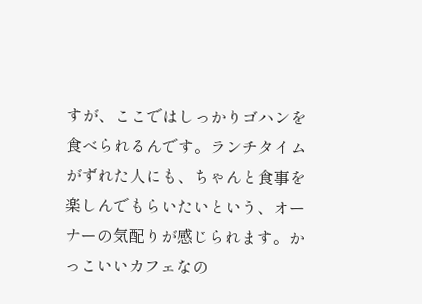すが、ここではしっかりゴハンを食べられるんです。ランチタイムがずれた人にも、ちゃんと食事を楽しんでもらいたいという、オーナーの気配りが感じられます。かっこいいカフェなの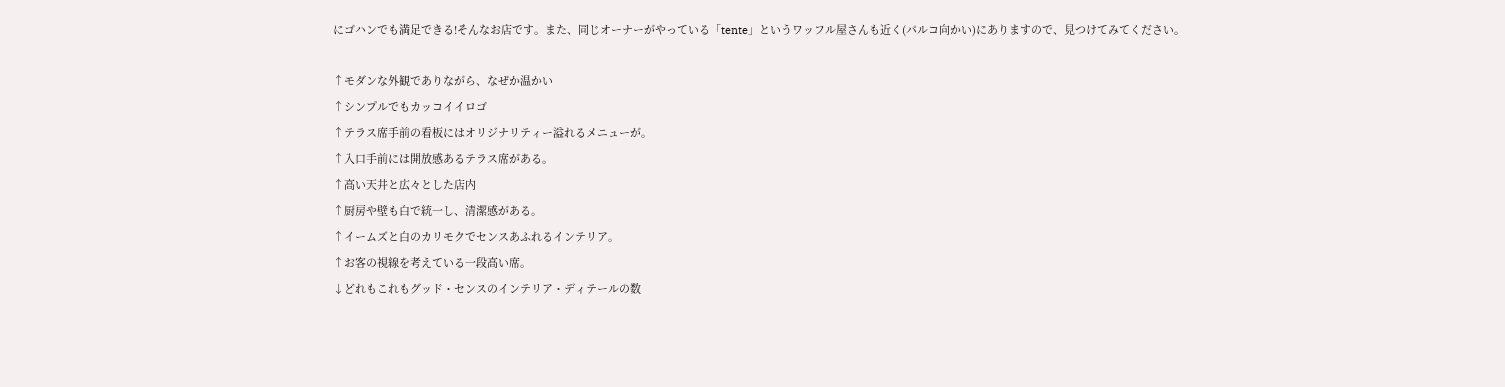にゴハンでも満足できる!そんなお店です。また、同じオーナーがやっている「tente」というワッフル屋さんも近く(パルコ向かい)にありますので、見つけてみてください。

↑モダンな外観でありながら、なぜか温かい
↑シンプルでもカッコイイロゴ
↑テラス席手前の看板にはオリジナリティー溢れるメニューが。
↑入口手前には開放感あるテラス席がある。
↑高い天井と広々とした店内
↑厨房や壁も白で統一し、清潔感がある。
↑イームズと白のカリモクでセンスあふれるインテリア。
↑お客の視線を考えている一段高い席。
↓どれもこれもグッド・センスのインテリア・ディテールの数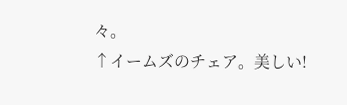々。
↑イームズのチェア。美しい!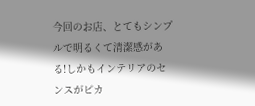今回のお店、とてもシンプルで明るくて清潔感がある!しかもインテリアのセンスがピカ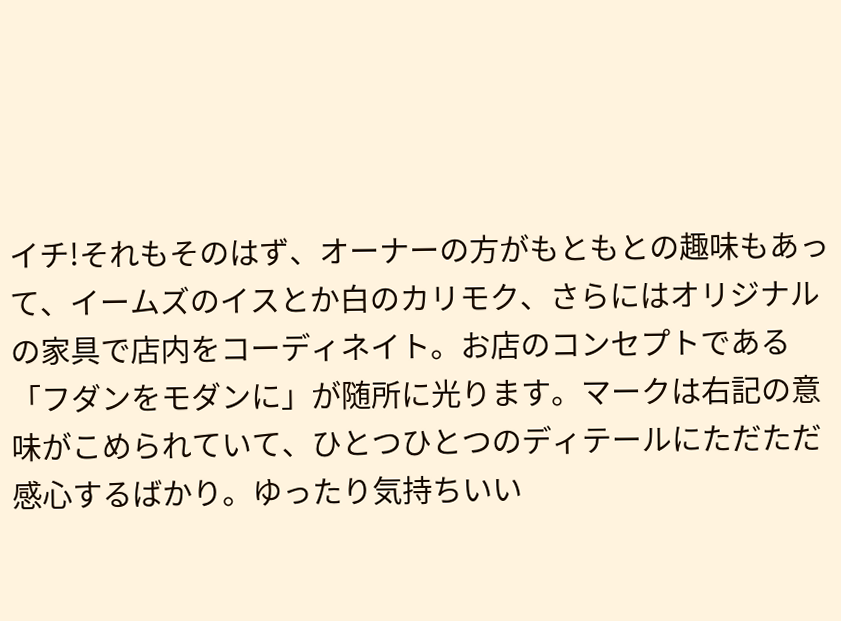イチ!それもそのはず、オーナーの方がもともとの趣味もあって、イームズのイスとか白のカリモク、さらにはオリジナルの家具で店内をコーディネイト。お店のコンセプトである「フダンをモダンに」が随所に光ります。マークは右記の意味がこめられていて、ひとつひとつのディテールにただただ感心するばかり。ゆったり気持ちいい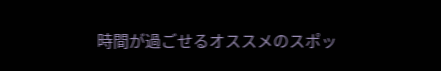時間が過ごせるオススメのスポッ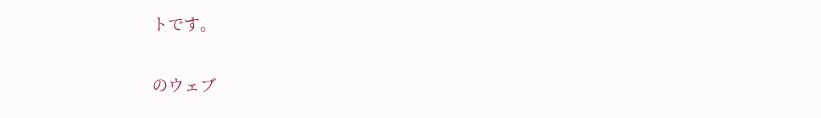トです。

のウェブ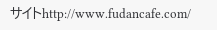サイトhttp://www.fudancafe.com/